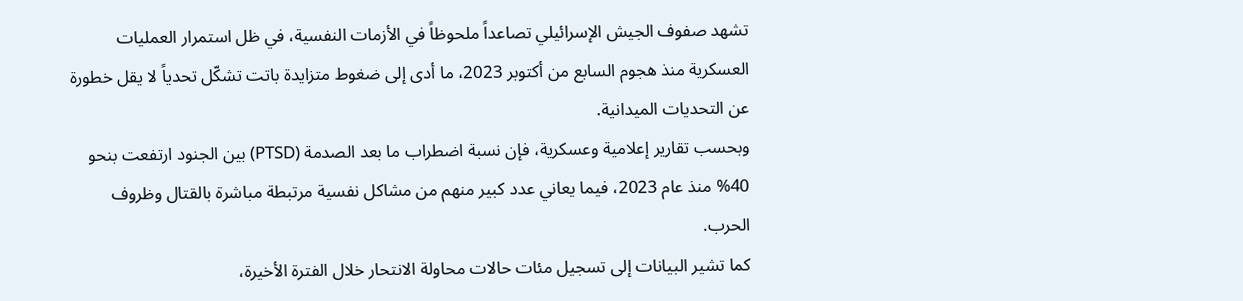تشهد صفوف الجيش الإسرائيلي تصاعداً ملحوظاً في الأزمات النفسية، في ظل استمرار العمليات العسكرية منذ هجوم السابع من أكتوبر 2023، ما أدى إلى ضغوط متزايدة باتت تشكّل تحدياً لا يقل خطورة عن التحديات الميدانية.
وبحسب تقارير إعلامية وعسكرية، فإن نسبة اضطراب ما بعد الصدمة (PTSD) بين الجنود ارتفعت بنحو 40% منذ عام 2023، فيما يعاني عدد كبير منهم من مشاكل نفسية مرتبطة مباشرة بالقتال وظروف الحرب.
كما تشير البيانات إلى تسجيل مئات حالات محاولة الانتحار خلال الفترة الأخيرة،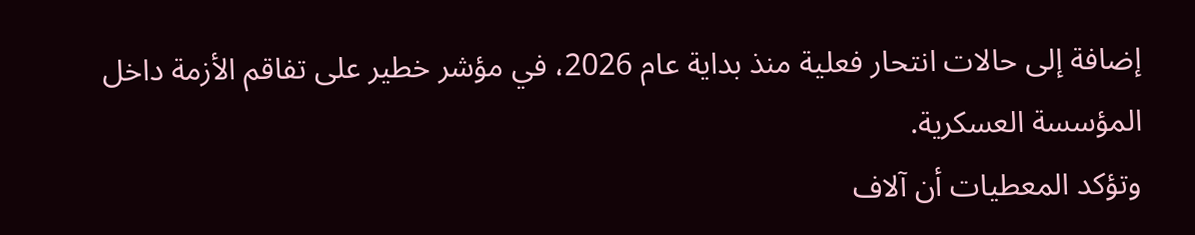إضافة إلى حالات انتحار فعلية منذ بداية عام 2026، في مؤشر خطير على تفاقم الأزمة داخل المؤسسة العسكرية.
وتؤكد المعطيات أن آلاف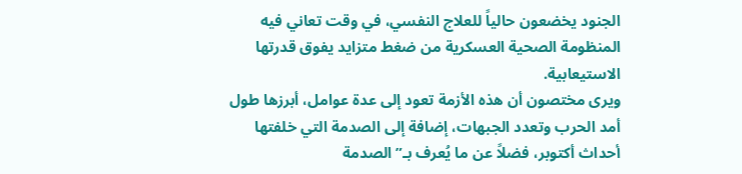الجنود يخضعون حالياً للعلاج النفسي، في وقت تعاني فيه المنظومة الصحية العسكرية من ضغط متزايد يفوق قدرتها الاستيعابية.
ويرى مختصون أن هذه الأزمة تعود إلى عدة عوامل، أبرزها طول أمد الحرب وتعدد الجبهات، إضافة إلى الصدمة التي خلفتها أحداث أكتوبر، فضلاً عن ما يُعرف بـ”الصدمة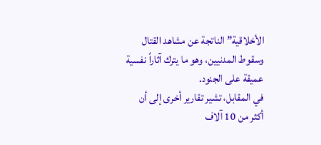الأخلاقية” الناتجة عن مشاهد القتال وسقوط المدنيين، وهو ما يترك آثاراً نفسية عميقة على الجنود.
في المقابل، تشير تقارير أخرى إلى أن أكثر من 10 آلاف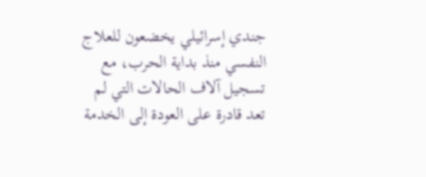جندي إسرائيلي يخضعون للعلاج النفسي منذ بداية الحرب، مع تسجيل آلاف الحالات التي لم تعد قادرة على العودة إلى الخدمة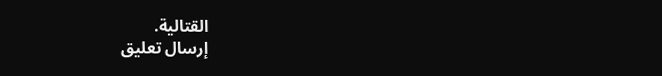القتالية.
إرسال تعليق